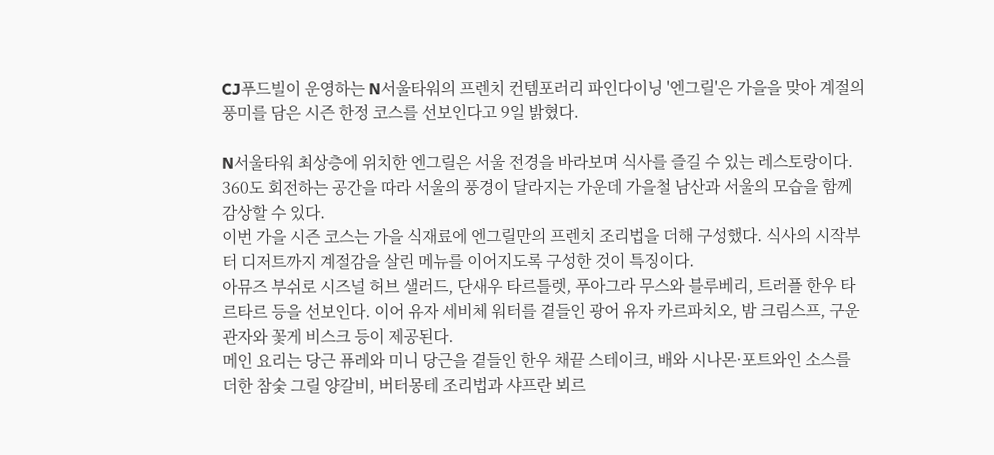CJ푸드빌이 운영하는 N서울타워의 프렌치 컨템포러리 파인다이닝 '엔그릴'은 가을을 맞아 계절의 풍미를 담은 시즌 한정 코스를 선보인다고 9일 밝혔다.

N서울타워 최상층에 위치한 엔그릴은 서울 전경을 바라보며 식사를 즐길 수 있는 레스토랑이다. 360도 회전하는 공간을 따라 서울의 풍경이 달라지는 가운데 가을철 남산과 서울의 모습을 함께 감상할 수 있다.
이번 가을 시즌 코스는 가을 식재료에 엔그릴만의 프렌치 조리법을 더해 구성했다. 식사의 시작부터 디저트까지 계절감을 살린 메뉴를 이어지도록 구성한 것이 특징이다.
아뮤즈 부쉬로 시즈널 허브 샐러드, 단새우 타르틀렛, 푸아그라 무스와 블루베리, 트러플 한우 타르타르 등을 선보인다. 이어 유자 세비체 워터를 곁들인 광어 유자 카르파치오, 밤 크림스프, 구운 관자와 꽃게 비스크 등이 제공된다.
메인 요리는 당근 퓨레와 미니 당근을 곁들인 한우 채끝 스테이크, 배와 시나몬·포트와인 소스를 더한 참숯 그릴 양갈비, 버터몽테 조리법과 샤프란 뵈르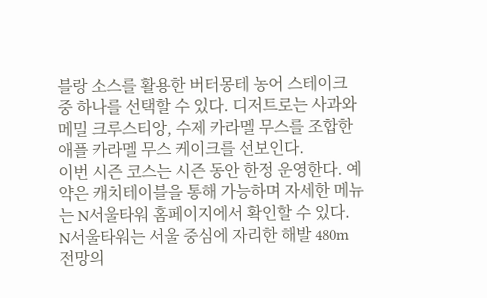블랑 소스를 활용한 버터몽테 농어 스테이크 중 하나를 선택할 수 있다. 디저트로는 사과와 메밀 크루스티앙, 수제 카라멜 무스를 조합한 애플 카라멜 무스 케이크를 선보인다.
이번 시즌 코스는 시즌 동안 한정 운영한다. 예약은 캐치테이블을 통해 가능하며 자세한 메뉴는 N서울타워 홈페이지에서 확인할 수 있다.
N서울타워는 서울 중심에 자리한 해발 480m 전망의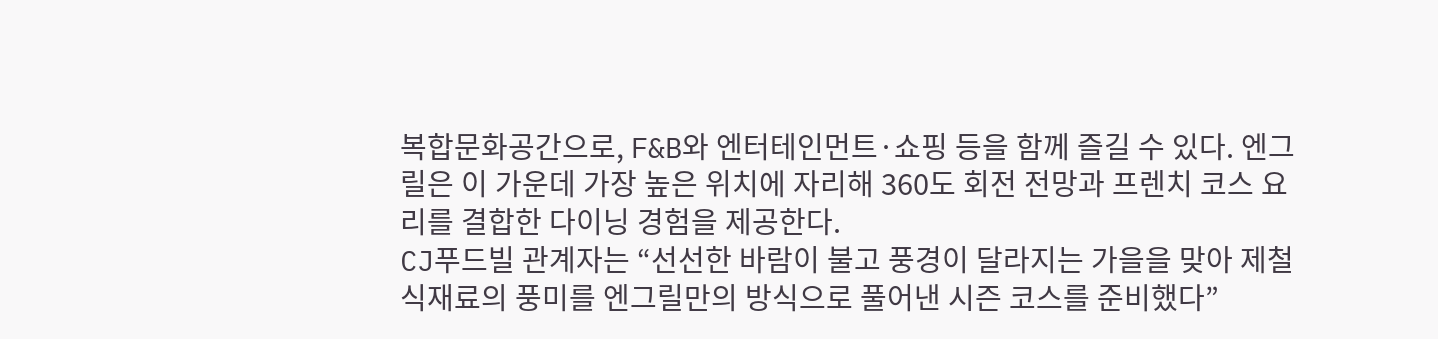복합문화공간으로, F&B와 엔터테인먼트·쇼핑 등을 함께 즐길 수 있다. 엔그릴은 이 가운데 가장 높은 위치에 자리해 360도 회전 전망과 프렌치 코스 요리를 결합한 다이닝 경험을 제공한다.
CJ푸드빌 관계자는 “선선한 바람이 불고 풍경이 달라지는 가을을 맞아 제철 식재료의 풍미를 엔그릴만의 방식으로 풀어낸 시즌 코스를 준비했다”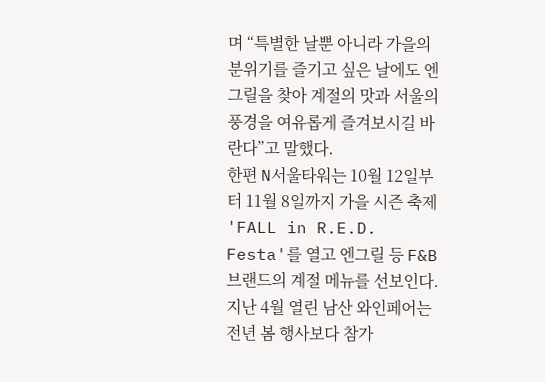며 “특별한 날뿐 아니라 가을의 분위기를 즐기고 싶은 날에도 엔그릴을 찾아 계절의 맛과 서울의 풍경을 여유롭게 즐겨보시길 바란다”고 말했다.
한편 N서울타워는 10월 12일부터 11월 8일까지 가을 시즌 축제 'FALL in R.E.D. Festa'를 열고 엔그릴 등 F&B 브랜드의 계절 메뉴를 선보인다. 지난 4월 열린 남산 와인페어는 전년 봄 행사보다 참가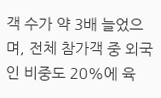객 수가 약 3배 늘었으며, 전체 참가객 중 외국인 비중도 20%에 육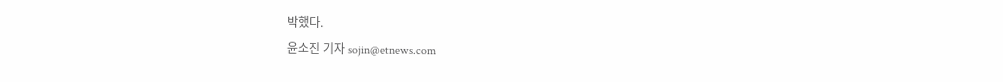박했다.
윤소진 기자 sojin@etnews.com